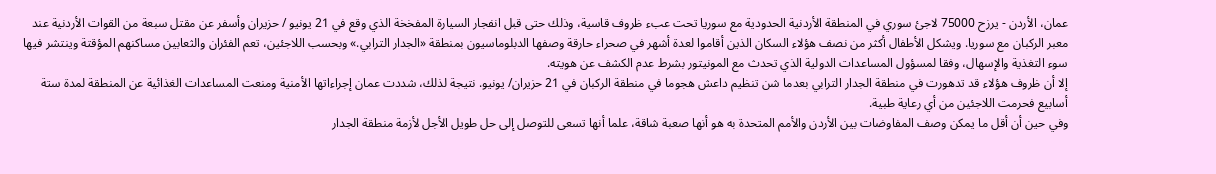عمان، الأردن - يرزح 75000 لاجئ سوري في المنطقة الأردنية الحدودية مع سوريا تحت عبء ظروف قاسية، وذلك حتى قبل انفجار السيارة المفخخة الذي وقع في 21 يونيو / حزيران وأسفر عن مقتل سبعة من القوات الأردنية عند معبر الركبان مع سوريا. ويشكل الأطفال أكثر من نصف هؤلاء السكان الذين أقاموا لعدة أشهر في صحراء حارقة وصفها الدبلوماسيون بمنطقة «الجدار الترابي.» وبحسب اللاجئين، تعم الفئران والثعابين مساكنهم المؤقتة وينتشر فيها سوء التغذية والإسهال، وفقا لمسؤول المساعدات الدولية الذي تحدث مع المونيتور بشرط عدم الكشف عن هويته.
إلا أن ظروف هؤلاء قد تدهورت في منطقة الجدار الترابي بعدما شن تنظيم داعش هجوما في منطقة الركبان في 21 حزيران/ يونيو. نتيجة لذلك، شددت عمان إجراءاتها الأمنية ومنعت المساعدات الغذائية عن المنطقة لمدة ستة أسابيع فحرمت اللاجئين من أي رعاية طبية.
وفي حين أن أقل ما يمكن وصف المفاوضات بين الأردن والأمم المتحدة به هو أنها صعبة شاقة، علما أنها تسعى للتوصل إلى حل طويل الأجل لأزمة منطقة الجدار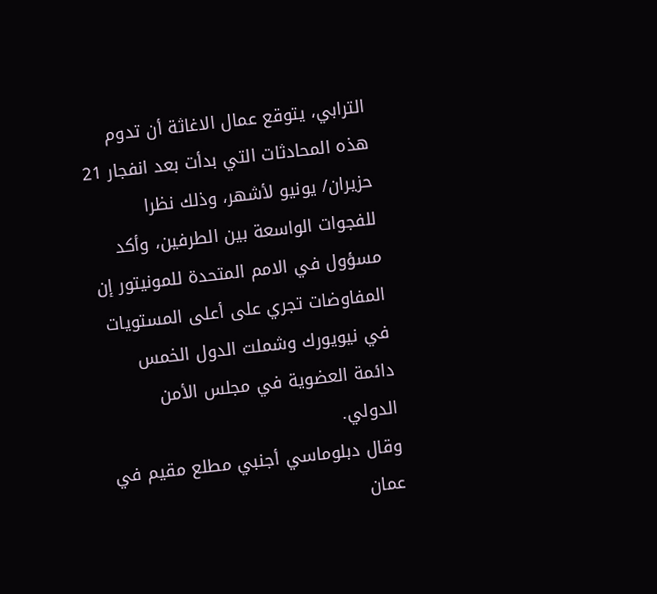الترابي، يتوقع عمال الاغاثة أن تدوم هذه المحادثات التي بدأت بعد انفجار 21 حزيران/ يونيو لأشهر، وذلك نظرا للفجوات الواسعة بين الطرفين، وأكد مسؤول في الامم المتحدة للمونيتور إن المفاوضات تجري على أعلى المستويات في نيويورك وشملت الدول الخمس دائمة العضوية في مجلس الأمن الدولي.
وقال دبلوماسي أجنبي مطلع مقيم في عمان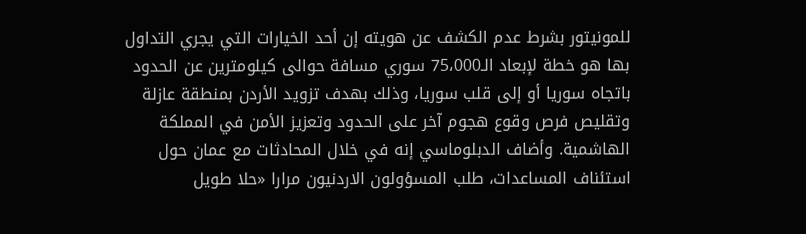للمونيتور بشرط عدم الكشف عن هويته إن أحد الخيارات التي يجري التداول بها هو خطة لإبعاد الـ75،000 سوري مسافة حوالى كيلومترين عن الحدود باتجاه سوريا أو إلى قلب سوريا، وذلك بهدف تزويد الأردن بمنطقة عازلة وتقليص فرص وقوع هجوم آخر على الحدود وتعزيز الأمن في المملكة الهاشمية. وأضاف الدبلوماسي إنه في خلال المحادثات مع عمان حول استئناف المساعدات، طلب المسؤولون الاردنيون مرارا «حلا طويل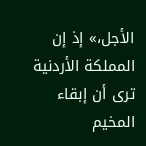الأجل،» إذ إن المملكة الأردنية ترى أن إبقاء المخيم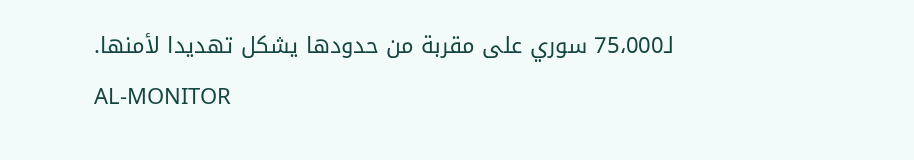لـ75،000 سوري على مقربة من حدودها يشكل تهديدا لأمنها.
AL-MONITOR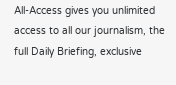All-Access gives you unlimited access to all our journalism, the full Daily Briefing, exclusive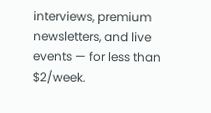interviews, premium newsletters, and live events — for less than $2/week.